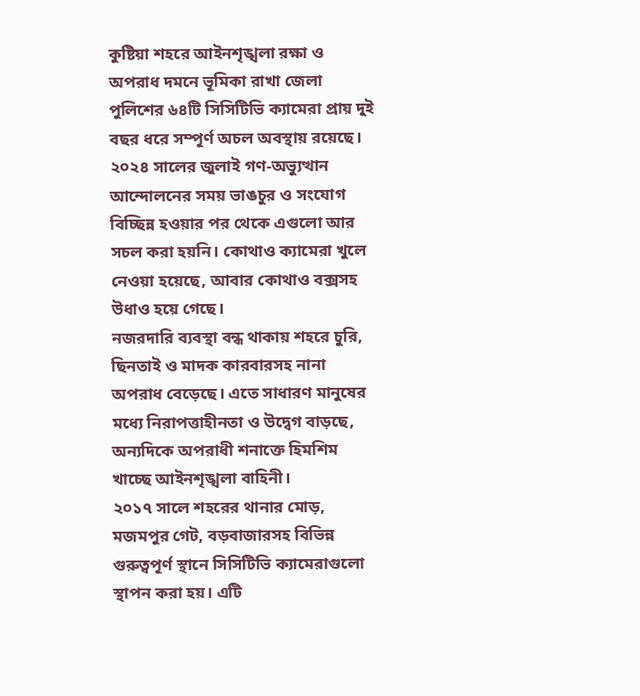কুষ্টিয়া শহরে আইনশৃঙ্খলা রক্ষা ও অপরাধ দমনে ভূমিকা রাখা জেলা পুলিশের ৬৪টি সিসিটিভি ক্যামেরা প্রায় দুই বছর ধরে সম্পূর্ণ অচল অবস্থায় রয়েছে। ২০২৪ সালের জুলাই গণ-অভ্যুত্থান আন্দোলনের সময় ভাঙচুর ও সংযোগ বিচ্ছিন্ন হওয়ার পর থেকে এগুলো আর সচল করা হয়নি। কোথাও ক্যামেরা খুলে নেওয়া হয়েছে, আবার কোথাও বক্সসহ উধাও হয়ে গেছে।
নজরদারি ব্যবস্থা বন্ধ থাকায় শহরে চুরি, ছিনতাই ও মাদক কারবারসহ নানা অপরাধ বেড়েছে। এতে সাধারণ মানুষের মধ্যে নিরাপত্তাহীনতা ও উদ্বেগ বাড়ছে, অন্যদিকে অপরাধী শনাক্তে হিমশিম খাচ্ছে আইনশৃঙ্খলা বাহিনী।
২০১৭ সালে শহরের থানার মোড়, মজমপুর গেট, বড়বাজারসহ বিভিন্ন গুরুত্বপূর্ণ স্থানে সিসিটিভি ক্যামেরাগুলো স্থাপন করা হয়। এটি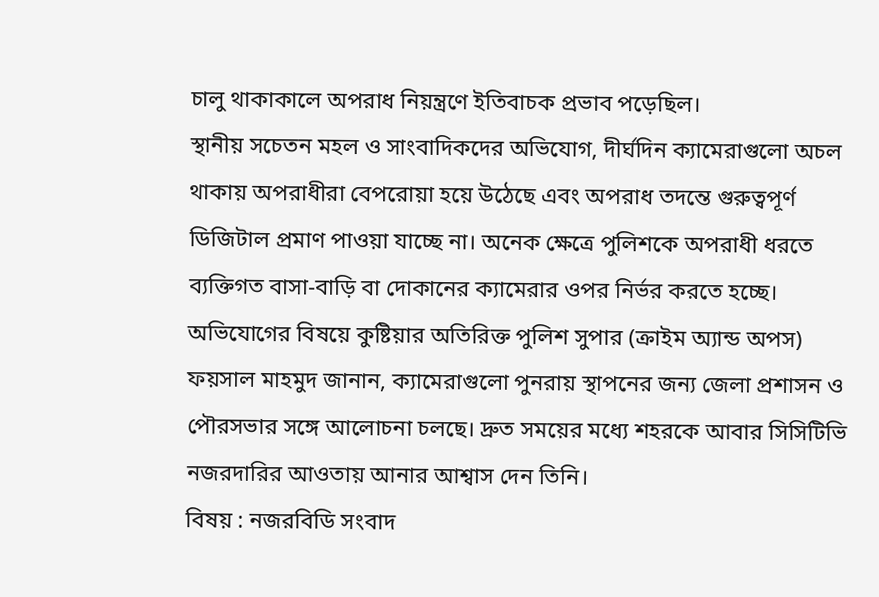চালু থাকাকালে অপরাধ নিয়ন্ত্রণে ইতিবাচক প্রভাব পড়েছিল।
স্থানীয় সচেতন মহল ও সাংবাদিকদের অভিযোগ, দীর্ঘদিন ক্যামেরাগুলো অচল থাকায় অপরাধীরা বেপরোয়া হয়ে উঠেছে এবং অপরাধ তদন্তে গুরুত্বপূর্ণ ডিজিটাল প্রমাণ পাওয়া যাচ্ছে না। অনেক ক্ষেত্রে পুলিশকে অপরাধী ধরতে ব্যক্তিগত বাসা-বাড়ি বা দোকানের ক্যামেরার ওপর নির্ভর করতে হচ্ছে।
অভিযোগের বিষয়ে কুষ্টিয়ার অতিরিক্ত পুলিশ সুপার (ক্রাইম অ্যান্ড অপস) ফয়সাল মাহমুদ জানান, ক্যামেরাগুলো পুনরায় স্থাপনের জন্য জেলা প্রশাসন ও পৌরসভার সঙ্গে আলোচনা চলছে। দ্রুত সময়ের মধ্যে শহরকে আবার সিসিটিভি নজরদারির আওতায় আনার আশ্বাস দেন তিনি।
বিষয় : নজরবিডি সংবাদ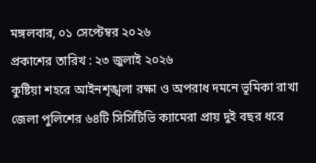মঙ্গলবার, ০১ সেপ্টেম্বর ২০২৬
প্রকাশের তারিখ : ২৩ জুলাই ২০২৬
কুষ্টিয়া শহরে আইনশৃঙ্খলা রক্ষা ও অপরাধ দমনে ভূমিকা রাখা জেলা পুলিশের ৬৪টি সিসিটিভি ক্যামেরা প্রায় দুই বছর ধরে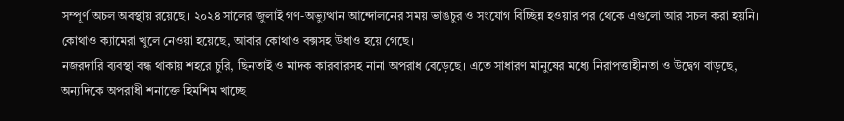সম্পূর্ণ অচল অবস্থায় রয়েছে। ২০২৪ সালের জুলাই গণ-অভ্যুত্থান আন্দোলনের সময় ভাঙচুর ও সংযোগ বিচ্ছিন্ন হওয়ার পর থেকে এগুলো আর সচল করা হয়নি। কোথাও ক্যামেরা খুলে নেওয়া হয়েছে, আবার কোথাও বক্সসহ উধাও হয়ে গেছে।
নজরদারি ব্যবস্থা বন্ধ থাকায় শহরে চুরি, ছিনতাই ও মাদক কারবারসহ নানা অপরাধ বেড়েছে। এতে সাধারণ মানুষের মধ্যে নিরাপত্তাহীনতা ও উদ্বেগ বাড়ছে, অন্যদিকে অপরাধী শনাক্তে হিমশিম খাচ্ছে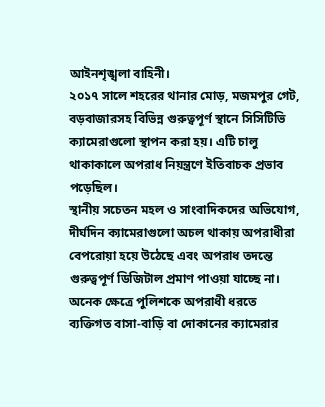আইনশৃঙ্খলা বাহিনী।
২০১৭ সালে শহরের থানার মোড়, মজমপুর গেট, বড়বাজারসহ বিভিন্ন গুরুত্বপূর্ণ স্থানে সিসিটিভি ক্যামেরাগুলো স্থাপন করা হয়। এটি চালু থাকাকালে অপরাধ নিয়ন্ত্রণে ইতিবাচক প্রভাব পড়েছিল।
স্থানীয় সচেতন মহল ও সাংবাদিকদের অভিযোগ, দীর্ঘদিন ক্যামেরাগুলো অচল থাকায় অপরাধীরা বেপরোয়া হয়ে উঠেছে এবং অপরাধ তদন্তে গুরুত্বপূর্ণ ডিজিটাল প্রমাণ পাওয়া যাচ্ছে না। অনেক ক্ষেত্রে পুলিশকে অপরাধী ধরতে ব্যক্তিগত বাসা-বাড়ি বা দোকানের ক্যামেরার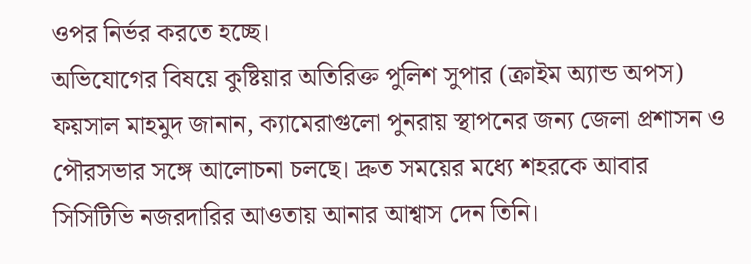ওপর নির্ভর করতে হচ্ছে।
অভিযোগের বিষয়ে কুষ্টিয়ার অতিরিক্ত পুলিশ সুপার (ক্রাইম অ্যান্ড অপস) ফয়সাল মাহমুদ জানান, ক্যামেরাগুলো পুনরায় স্থাপনের জন্য জেলা প্রশাসন ও পৌরসভার সঙ্গে আলোচনা চলছে। দ্রুত সময়ের মধ্যে শহরকে আবার সিসিটিভি নজরদারির আওতায় আনার আশ্বাস দেন তিনি।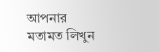আপনার মতামত লিখুন